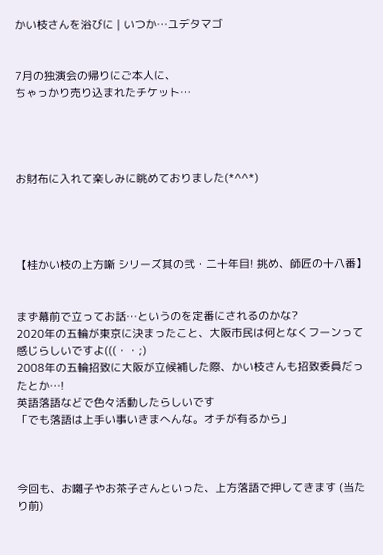かい枝さんを浴びに | いつか…ユデタマゴ


7月の独演会の帰りにご本人に、
ちゃっかり売り込まれたチケット…




お財布に入れて楽しみに眺めておりました(*^^*)




【桂かい枝の上方噺 シリーズ其の弐・二十年目! 挑め、師匠の十八番】


まず幕前で立ってお話…というのを定番にされるのかな?
2020年の五輪が東京に決まったこと、大阪市民は何となくフーンって感じらしいですよ(((・・;)
2008年の五輪招致に大阪が立候補した際、かい枝さんも招致委員だったとか…!
英語落語などで色々活動したらしいです
「でも落語は上手い事いきまへんな。オチが有るから」



今回も、お囃子やお茶子さんといった、上方落語で押してきます (当たり前)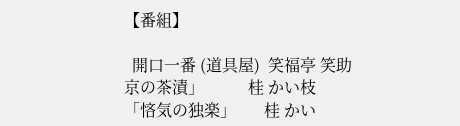【番組】

  開口一番 (道具屋)  笑福亭 笑助
京の茶漬」           桂 かい枝
「悋気の独楽」       桂 かい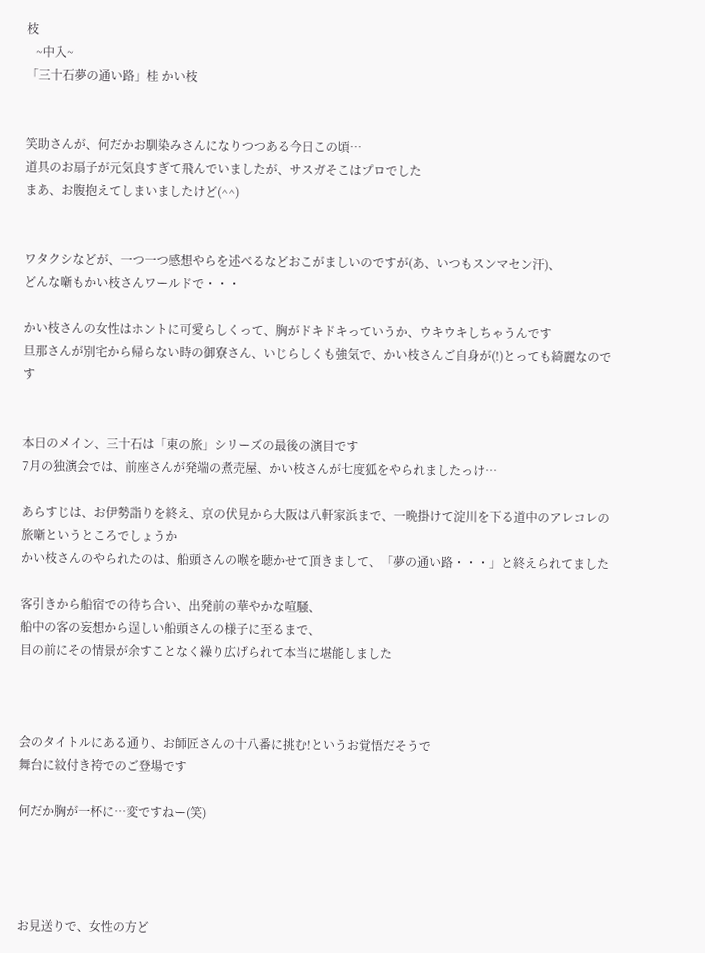枝
   ~中入~
「三十石夢の通い路」桂 かい枝


笑助さんが、何だかお馴染みさんになりつつある今日この頃…
道具のお扇子が元気良すぎて飛んでいましたが、サスガそこはプロでした
まあ、お腹抱えてしまいましたけど(^^)


ワタクシなどが、一つ一つ感想やらを述べるなどおこがましいのですが(あ、いつもスンマセン汗)、
どんな噺もかい枝さんワールドで・・・

かい枝さんの女性はホントに可愛らしくって、胸がドキドキっていうか、ウキウキしちゃうんです
旦那さんが別宅から帰らない時の御寮さん、いじらしくも強気で、かい枝さんご自身が(!)とっても綺麗なのです


本日のメイン、三十石は「東の旅」シリーズの最後の演目です
7月の独演会では、前座さんが発端の煮売屋、かい枝さんが七度狐をやられましたっけ…

あらすじは、お伊勢詣りを終え、京の伏見から大阪は八軒家浜まで、一晩掛けて淀川を下る道中のアレコレの旅噺というところでしょうか
かい枝さんのやられたのは、船頭さんの喉を聴かせて頂きまして、「夢の通い路・・・」と終えられてました

客引きから船宿での待ち合い、出発前の華やかな喧騒、
船中の客の妄想から逞しい船頭さんの様子に至るまで、
目の前にその情景が余すことなく繰り広げられて本当に堪能しました



会のタイトルにある通り、お師匠さんの十八番に挑む!というお覚悟だそうで
舞台に紋付き袴でのご登場です

何だか胸が一杯に…変ですねー(笑)




お見送りで、女性の方ど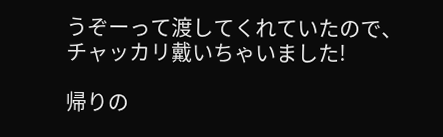うぞーって渡してくれていたので、チャッカリ戴いちゃいました!

帰りの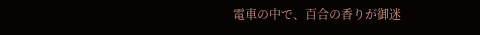電車の中で、百合の香りが御迷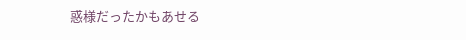惑様だったかもあせる